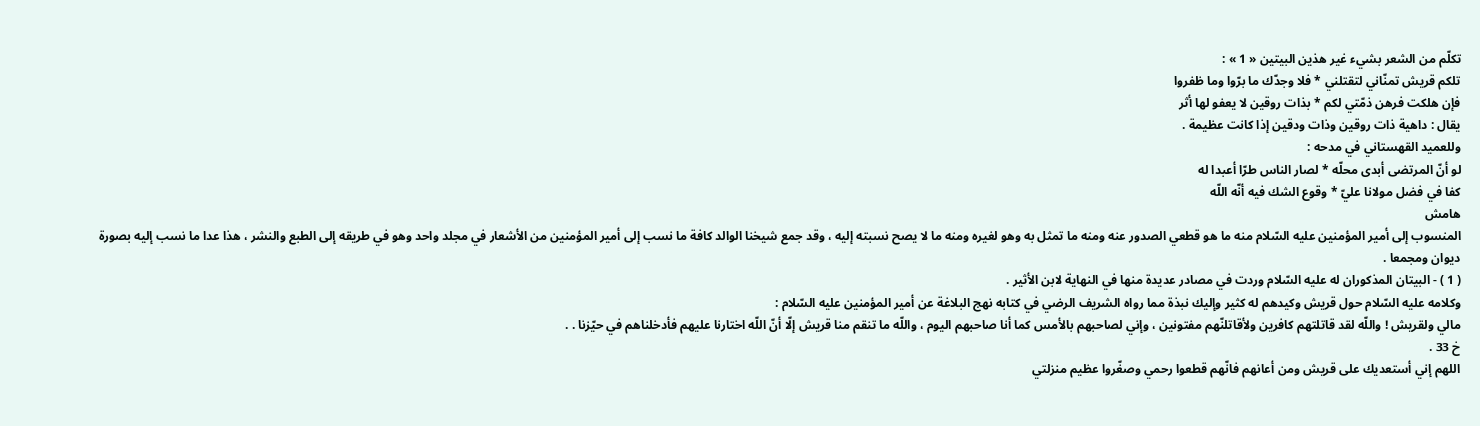تكلّم من الشعر بشيء غير هذين البيتين « 1 » :
تلكم قريش تمنّاني لتقتلني * فلا وجدّك ما برّوا وما ظفروا
فإن هلكت فرهن ذمّتي لكم * بذات روقين لا يعفو لها أثر
يقال : داهية ذات روقين وذات ودقين إذا كانت عظيمة .
وللعميد القهستاني في مدحه :
لو أنّ المرتضى أبدى محلّه * لصار الناس طرّا أعبدا له
كفا في فضل مولانا عليّ * وقوع الشك فيه أنّه اللّه
هامش
المنسوب إلى أمير المؤمنين عليه السّلام منه ما هو قطعي الصدور عنه ومنه ما تمثل به وهو لغيره ومنه ما لا يصح نسبته إليه ، وقد جمع شيخنا الوالد كافة ما نسب إلى أمير المؤمنين من الأشعار في مجلد واحد وهو في طريقه إلى الطبع والنشر ، هذا عدا ما نسب إليه بصورة ديوان ومجمعا .
( 1 ) - البيتان المذكوران له عليه السّلام وردت في مصادر عديدة منها في النهاية لابن الأثير .
وكلامه عليه السّلام حول قريش وكيدهم له كثير وإليك نبذة مما رواه الشريف الرضي في كتابه نهج البلاغة عن أمير المؤمنين عليه السّلام :
مالي ولقريش ! واللّه لقد قاتلتهم كافرين ولأقاتلنّهم مفتونين ، وإني لصاحبهم بالأمس كما أنا صاحبهم اليوم ، واللّه ما تنقم منا قريش إلّا أنّ اللّه اختارنا عليهم فأدخلناهم في حيّزنا . .
خ 33 .
اللهم إني أستعديك على قريش ومن أعانهم فانّهم قطعوا رحمي وصغّروا عظيم منزلتي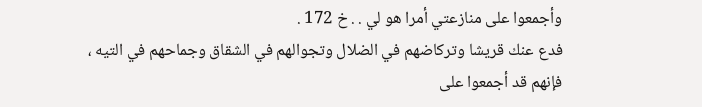وأجمعوا على منازعتي أمرا هو لي . . خ 172 .
فدع عنك قريشا وتركاضهم في الضلال وتجوالهم في الشقاق وجماحهم في التيه ، فإنهم قد أجمعوا على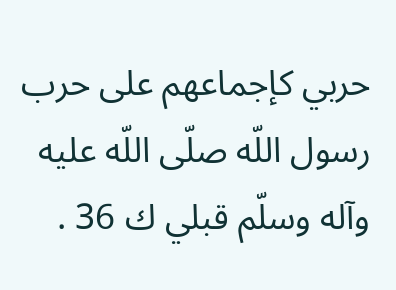حربي كإجماعهم على حرب رسول اللّه صلّى اللّه عليه وآله وسلّم قبلي ك 36 .